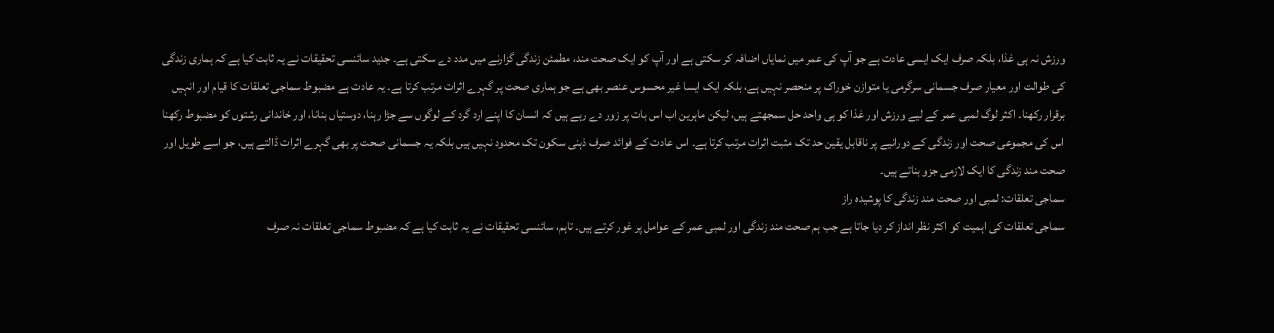ورزش نہ ہی غذا، بلکہ صرف ایک ایسی عادت ہے جو آپ کی عمر میں نمایاں اضافہ کر سکتی ہے اور آپ کو ایک صحت مند، مطمئن زندگی گزارنے میں مدد دے سکتی ہے۔ جدید سائنسی تحقیقات نے یہ ثابت کیا ہے کہ ہماری زندگی کی طوالت اور معیار صرف جسمانی سرگرمی یا متوازن خوراک پر منحصر نہیں ہے، بلکہ ایک ایسا غیر محسوس عنصر بھی ہے جو ہماری صحت پر گہرے اثرات مرتب کرتا ہے۔ یہ عادت ہے مضبوط سماجی تعلقات کا قیام اور انہیں برقرار رکھنا۔ اکثر لوگ لمبی عمر کے لیے ورزش اور غذا کو ہی واحد حل سمجھتے ہیں، لیکن ماہرین اب اس بات پر زور دے رہے ہیں کہ انسان کا اپنے ارد گرد کے لوگوں سے جڑا رہنا، دوستیاں بنانا، اور خاندانی رشتوں کو مضبوط رکھنا اس کی مجموعی صحت اور زندگی کے دورانیے پر ناقابل یقین حد تک مثبت اثرات مرتب کرتا ہے۔ اس عادت کے فوائد صرف ذہنی سکون تک محدود نہیں ہیں بلکہ یہ جسمانی صحت پر بھی گہرے اثرات ڈالتے ہیں، جو اسے طویل اور صحت مند زندگی کا ایک لازمی جزو بناتے ہیں۔
سماجی تعلقات: لمبی اور صحت مند زندگی کا پوشیدہ راز
سماجی تعلقات کی اہمیت کو اکثر نظر انداز کر دیا جاتا ہے جب ہم صحت مند زندگی اور لمبی عمر کے عوامل پر غور کرتے ہیں۔ تاہم، سائنسی تحقیقات نے یہ ثابت کیا ہے کہ مضبوط سماجی تعلقات نہ صرف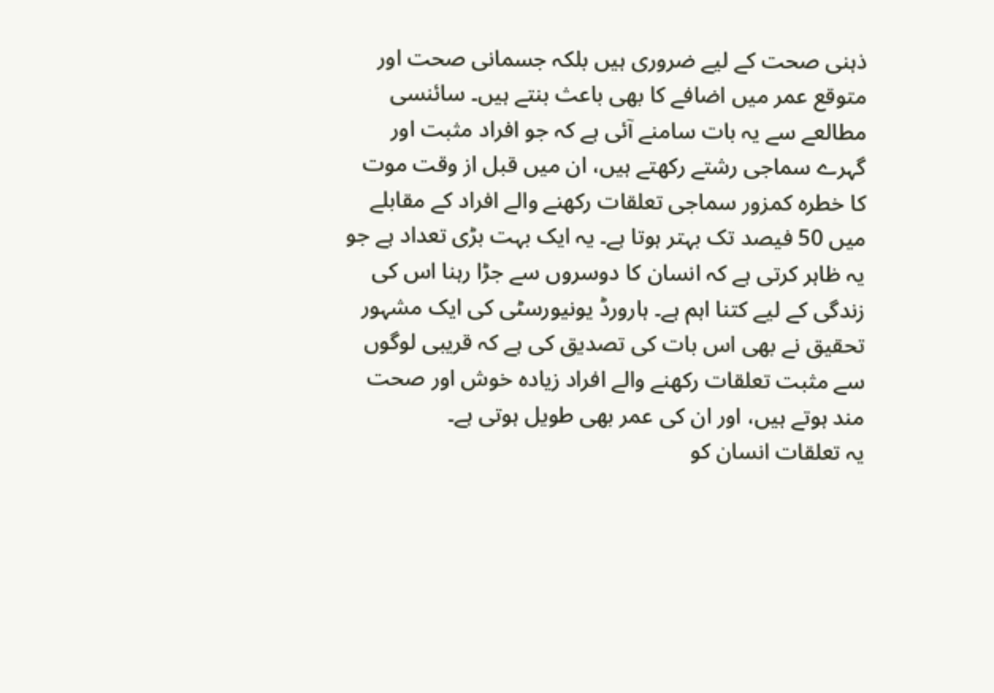ذہنی صحت کے لیے ضروری ہیں بلکہ جسمانی صحت اور متوقع عمر میں اضافے کا بھی باعث بنتے ہیں۔ سائنسی مطالعے سے یہ بات سامنے آئی ہے کہ جو افراد مثبت اور گہرے سماجی رشتے رکھتے ہیں، ان میں قبل از وقت موت کا خطرہ کمزور سماجی تعلقات رکھنے والے افراد کے مقابلے میں 50 فیصد تک بہتر ہوتا ہے۔ یہ ایک بہت بڑی تعداد ہے جو یہ ظاہر کرتی ہے کہ انسان کا دوسروں سے جڑا رہنا اس کی زندگی کے لیے کتنا اہم ہے۔ ہارورڈ یونیورسٹی کی ایک مشہور تحقیق نے بھی اس بات کی تصدیق کی ہے کہ قریبی لوگوں سے مثبت تعلقات رکھنے والے افراد زیادہ خوش اور صحت مند ہوتے ہیں، اور ان کی عمر بھی طویل ہوتی ہے۔
یہ تعلقات انسان کو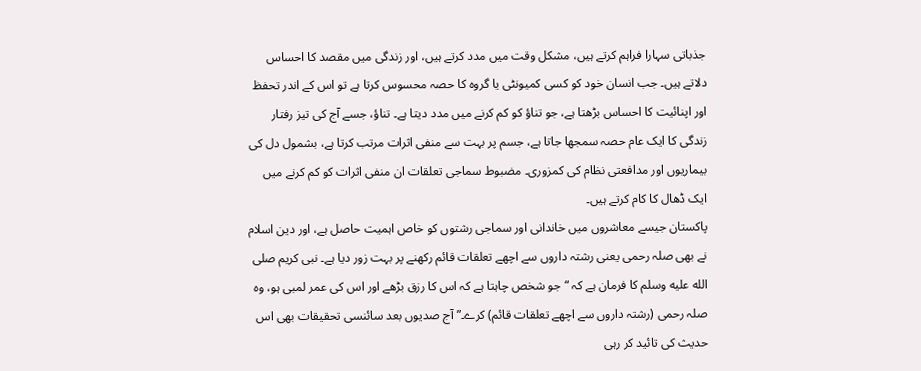جذباتی سہارا فراہم کرتے ہیں، مشکل وقت میں مدد کرتے ہیں، اور زندگی میں مقصد کا احساس دلاتے ہیں۔ جب انسان خود کو کسی کمیونٹی یا گروہ کا حصہ محسوس کرتا ہے تو اس کے اندر تحفظ اور اپنائیت کا احساس بڑھتا ہے، جو تناؤ کو کم کرنے میں مدد دیتا ہے۔ تناؤ، جسے آج کی تیز رفتار زندگی کا ایک عام حصہ سمجھا جاتا ہے، جسم پر بہت سے منفی اثرات مرتب کرتا ہے، بشمول دل کی بیماریوں اور مدافعتی نظام کی کمزوری۔ مضبوط سماجی تعلقات ان منفی اثرات کو کم کرنے میں ایک ڈھال کا کام کرتے ہیں۔
پاکستان جیسے معاشروں میں خاندانی اور سماجی رشتوں کو خاص اہمیت حاصل ہے، اور دین اسلام نے بھی صلہ رحمی یعنی رشتہ داروں سے اچھے تعلقات قائم رکھنے پر بہت زور دیا ہے۔ نبی کریم صلى الله عليه وسلم کا فرمان ہے کہ “جو شخص چاہتا ہے کہ اس کا رزق بڑھے اور اس کی عمر لمبی ہو، وہ صلہ رحمی (رشتہ داروں سے اچھے تعلقات قائم) کرے۔” آج صدیوں بعد سائنسی تحقیقات بھی اس حدیث کی تائید کر رہی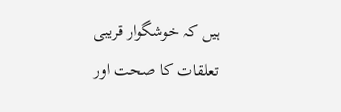ہیں کہ خوشگوار قریبی تعلقات کا صحت اور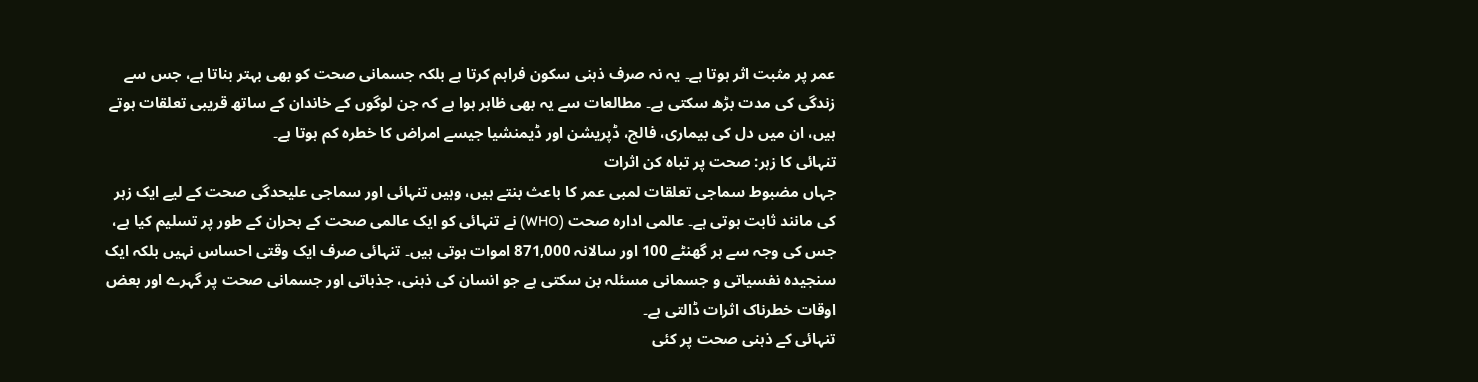عمر پر مثبت اثر ہوتا ہے۔ یہ نہ صرف ذہنی سکون فراہم کرتا ہے بلکہ جسمانی صحت کو بھی بہتر بناتا ہے، جس سے زندگی کی مدت بڑھ سکتی ہے۔ مطالعات سے یہ بھی ظاہر ہوا ہے کہ جن لوگوں کے خاندان کے ساتھ قریبی تعلقات ہوتے ہیں، ان میں دل کی بیماری، فالج، ڈپریشن اور ڈیمنشیا جیسے امراض کا خطرہ کم ہوتا ہے۔
تنہائی کا زہر: صحت پر تباہ کن اثرات
جہاں مضبوط سماجی تعلقات لمبی عمر کا باعث بنتے ہیں، وہیں تنہائی اور سماجی علیحدگی صحت کے لیے ایک زہر کی مانند ثابت ہوتی ہے۔ عالمی ادارہ صحت (WHO) نے تنہائی کو ایک عالمی صحت کے بحران کے طور پر تسلیم کیا ہے، جس کی وجہ سے ہر گھنٹے 100 اور سالانہ 871,000 اموات ہوتی ہیں۔ تنہائی صرف ایک وقتی احساس نہیں بلکہ ایک سنجیدہ نفسیاتی و جسمانی مسئلہ بن سکتی ہے جو انسان کی ذہنی، جذباتی اور جسمانی صحت پر گہرے اور بعض اوقات خطرناک اثرات ڈالتی ہے۔
تنہائی کے ذہنی صحت پر کئی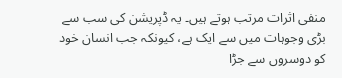منفی اثرات مرتب ہوتے ہیں۔ یہ ڈپریشن کی سب سے بڑی وجوہات میں سے ایک ہے، کیونکہ جب انسان خود کو دوسروں سے جڑا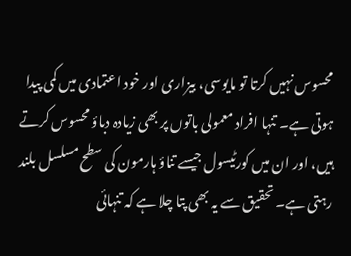محسوس نہیں کرتا تو مایوسی، بیزاری اور خود اعتمادی میں کمی پیدا ہوتی ہے۔ تنہا افراد معمولی باتوں پر بھی زیادہ دباؤ محسوس کرتے ہیں، اور ان میں کورٹیسول جیسے تناؤ ہارمون کی سطح مسلسل بلند رہتی ہے۔ تحقیق سے یہ بھی پتا چلا ہے کہ تنہائی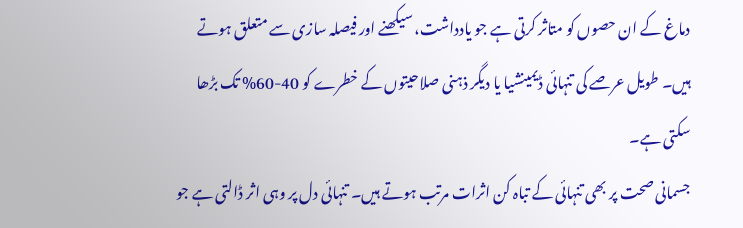دماغ کے ان حصوں کو متاثر کرتی ہے جو یادداشت، سیکھنے اور فیصلہ سازی سے متعلق ہوتے ہیں۔ طویل عرصے کی تنہائی ڈیمینشیا یا دیگر ذہنی صلاحیتوں کے خطرے کو 40-60% تک بڑھا سکتی ہے۔
جسمانی صحت پر بھی تنہائی کے تباہ کن اثرات مرتب ہوتے ہیں۔ تنہائی دل پر وہی اثر ڈالتی ہے جو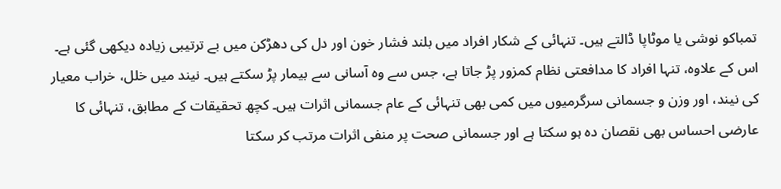تمباکو نوشی یا موٹاپا ڈالتے ہیں۔ تنہائی کے شکار افراد میں بلند فشار خون اور دل کی دھڑکن میں بے ترتیبی زیادہ دیکھی گئی ہے۔ اس کے علاوہ، تنہا افراد کا مدافعتی نظام کمزور پڑ جاتا ہے، جس سے وہ آسانی سے بیمار پڑ سکتے ہیں۔ نیند میں خلل، خراب معیار کی نیند، اور وزن و جسمانی سرگرمیوں میں کمی بھی تنہائی کے عام جسمانی اثرات ہیں۔ کچھ تحقیقات کے مطابق، تنہائی کا عارضی احساس بھی نقصان دہ ہو سکتا ہے اور جسمانی صحت پر منفی اثرات مرتب کر سکتا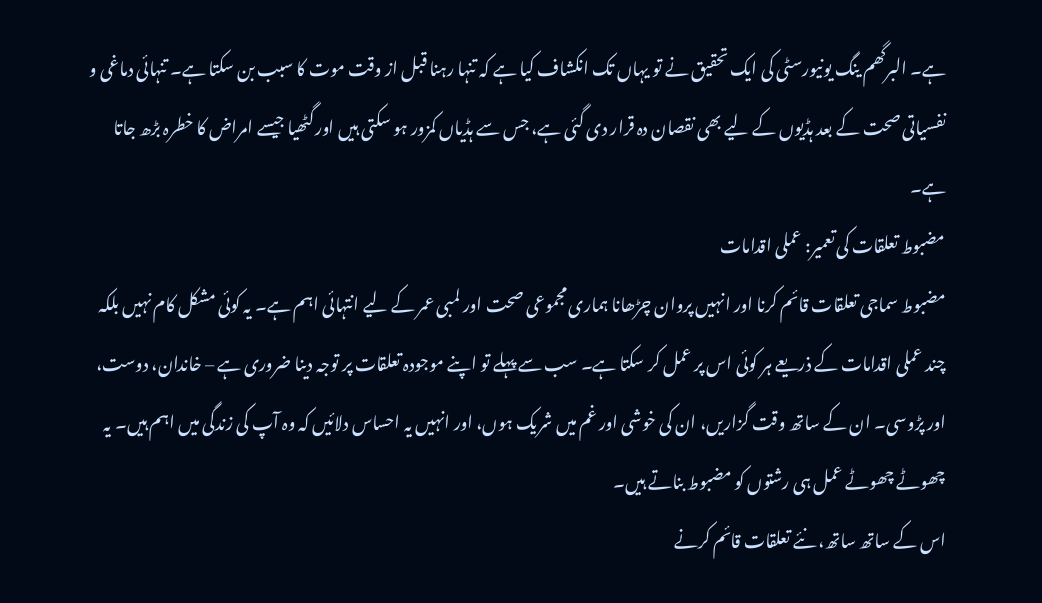ہے۔ البرگھم ینگ یونیورسٹی کی ایک تحقیق نے تو یہاں تک انکشاف کیا ہے کہ تنہا رہنا قبل از وقت موت کا سبب بن سکتا ہے۔ تنہائی دماغی و نفسیاتی صحت کے بعد ہڈیوں کے لیے بھی نقصان دہ قرار دی گئی ہے، جس سے ہڈیاں کمزور ہو سکتی ہیں اور گٹھیا جیسے امراض کا خطرہ بڑھ جاتا ہے۔
مضبوط تعلقات کی تعمیر: عملی اقدامات
مضبوط سماجی تعلقات قائم کرنا اور انہیں پروان چڑھانا ہماری مجموعی صحت اور لمبی عمر کے لیے انتہائی اہم ہے۔ یہ کوئی مشکل کام نہیں بلکہ چند عملی اقدامات کے ذریعے ہر کوئی اس پر عمل کر سکتا ہے۔ سب سے پہلے تو اپنے موجودہ تعلقات پر توجہ دینا ضروری ہے – خاندان، دوست، اور پڑوسی۔ ان کے ساتھ وقت گزاریں، ان کی خوشی اور غم میں شریک ہوں، اور انہیں یہ احساس دلائیں کہ وہ آپ کی زندگی میں اہم ہیں۔ یہ چھوٹے چھوٹے عمل ہی رشتوں کو مضبوط بناتے ہیں۔
اس کے ساتھ ساتھ، نئے تعلقات قائم کرنے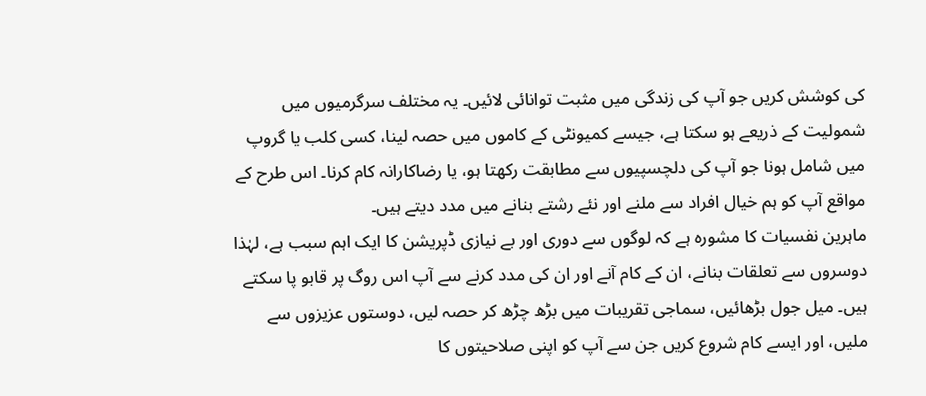کی کوشش کریں جو آپ کی زندگی میں مثبت توانائی لائیں۔ یہ مختلف سرگرمیوں میں شمولیت کے ذریعے ہو سکتا ہے، جیسے کمیونٹی کے کاموں میں حصہ لینا، کسی کلب یا گروپ میں شامل ہونا جو آپ کی دلچسپیوں سے مطابقت رکھتا ہو، یا رضاکارانہ کام کرنا۔ اس طرح کے مواقع آپ کو ہم خیال افراد سے ملنے اور نئے رشتے بنانے میں مدد دیتے ہیں۔
ماہرین نفسیات کا مشورہ ہے کہ لوگوں سے دوری اور بے نیازی ڈپریشن کا ایک اہم سبب ہے، لہٰذا دوسروں سے تعلقات بنانے، ان کے کام آنے اور ان کی مدد کرنے سے آپ اس روگ پر قابو پا سکتے ہیں۔ میل جول بڑھائیں، سماجی تقریبات میں بڑھ چڑھ کر حصہ لیں، دوستوں عزیزوں سے ملیں، اور ایسے کام شروع کریں جن سے آپ کو اپنی صلاحیتوں کا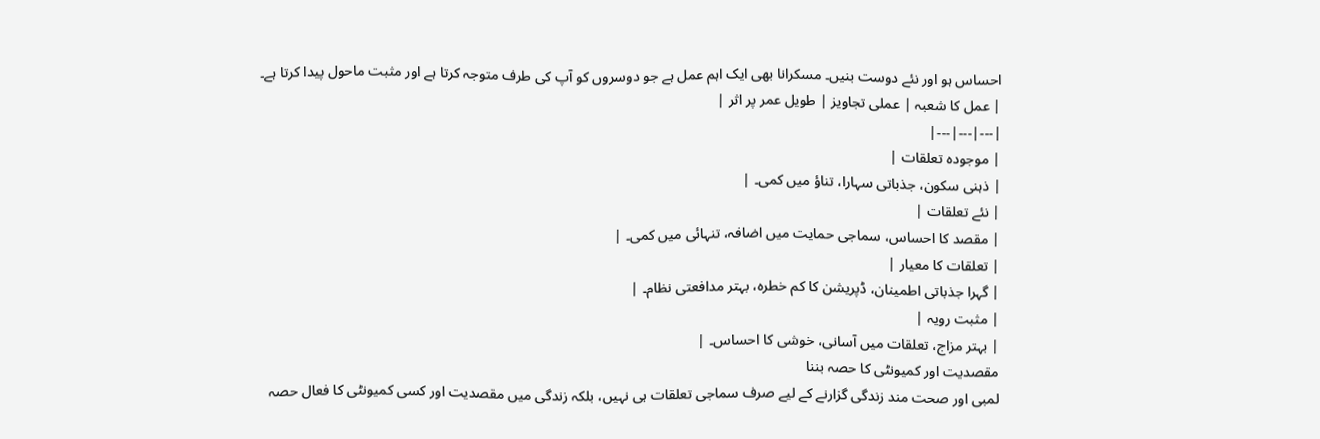احساس ہو اور نئے دوست بنیں۔ مسکرانا بھی ایک اہم عمل ہے جو دوسروں کو آپ کی طرف متوجہ کرتا ہے اور مثبت ماحول پیدا کرتا ہے۔
| عمل کا شعبہ | عملی تجاویز | طویل عمر پر اثر |
|---|---|---|
| موجودہ تعلقات |
| ذہنی سکون، جذباتی سہارا، تناؤ میں کمی۔ |
| نئے تعلقات |
| مقصد کا احساس، سماجی حمایت میں اضافہ، تنہائی میں کمی۔ |
| تعلقات کا معیار |
| گہرا جذباتی اطمینان، ڈپریشن کا کم خطرہ، بہتر مدافعتی نظام۔ |
| مثبت رویہ |
| بہتر مزاج، تعلقات میں آسانی، خوشی کا احساس۔ |
مقصدیت اور کمیونٹی کا حصہ بننا
لمبی اور صحت مند زندگی گزارنے کے لیے صرف سماجی تعلقات ہی نہیں، بلکہ زندگی میں مقصدیت اور کسی کمیونٹی کا فعال حصہ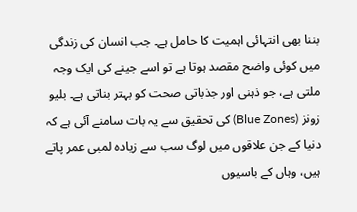بننا بھی انتہائی اہمیت کا حامل ہے۔ جب انسان کی زندگی میں کوئی واضح مقصد ہوتا ہے تو اسے جینے کی ایک وجہ ملتی ہے، جو ذہنی اور جذباتی صحت کو بہتر بناتی ہے۔ بلیو زونز (Blue Zones) کی تحقیق سے یہ بات سامنے آئی ہے کہ دنیا کے جن علاقوں میں لوگ سب سے زیادہ لمبی عمر پاتے ہیں، وہاں کے باسیوں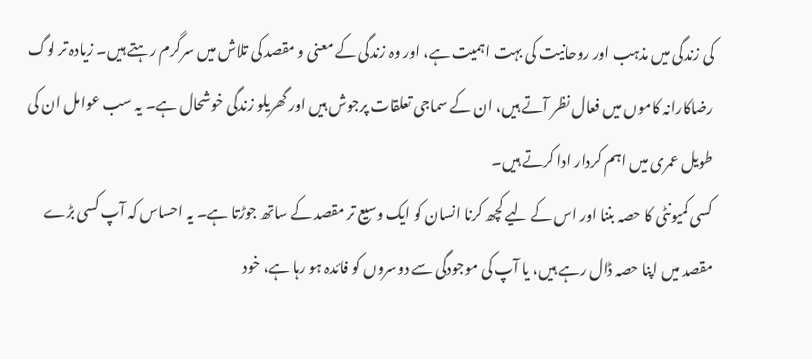کی زندگی میں مذہب اور روحانیت کی بہت اہمیت ہے، اور وہ زندگی کے معنی و مقصد کی تلاش میں سرگرم رہتے ہیں۔ زیادہ تر لوگ رضاکارانہ کاموں میں فعال نظر آتے ہیں، ان کے سماجی تعلقات پرجوش ہیں اور گھریلو زندگی خوشحال ہے۔ یہ سب عوامل ان کی طویل عمری میں اہم کردار ادا کرتے ہیں۔
کسی کمیونٹی کا حصہ بننا اور اس کے لیے کچھ کرنا انسان کو ایک وسیع تر مقصد کے ساتھ جوڑتا ہے۔ یہ احساس کہ آپ کسی بڑے مقصد میں اپنا حصہ ڈال رہے ہیں، یا آپ کی موجودگی سے دوسروں کو فائدہ ہو رہا ہے، خود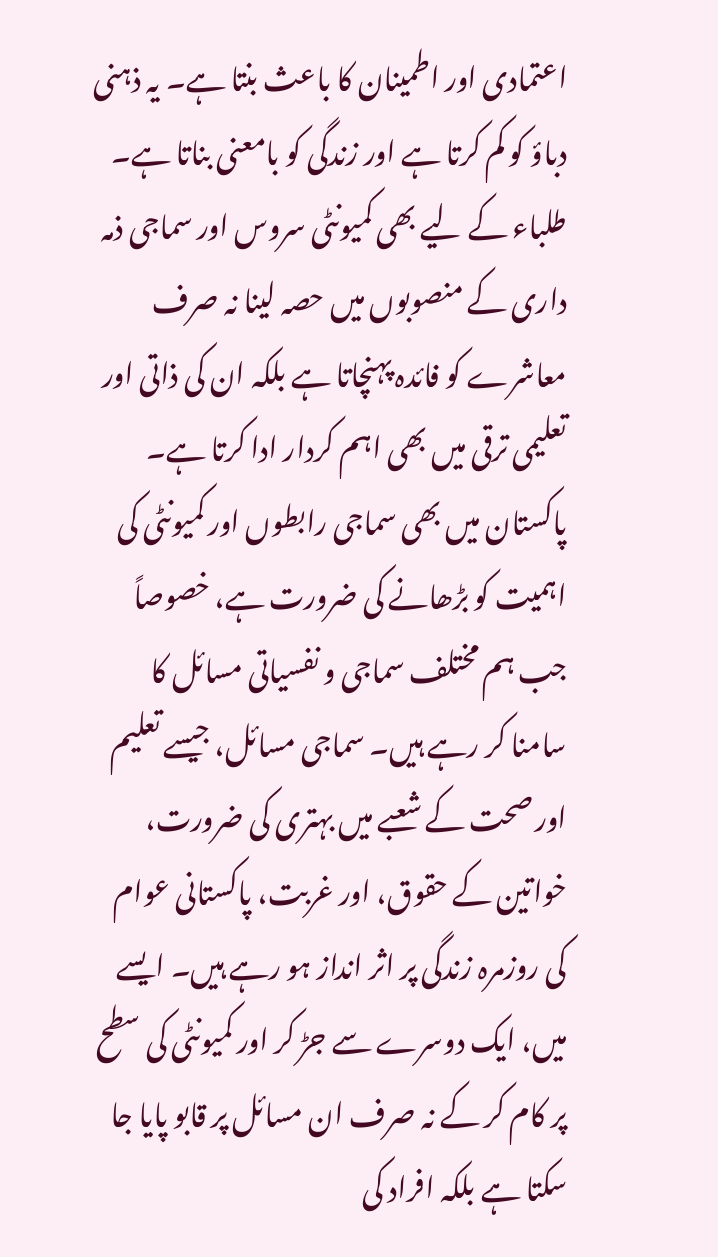اعتمادی اور اطمینان کا باعث بنتا ہے۔ یہ ذہنی دباؤ کو کم کرتا ہے اور زندگی کو بامعنی بناتا ہے۔ طلباء کے لیے بھی کمیونٹی سروس اور سماجی ذمہ داری کے منصوبوں میں حصہ لینا نہ صرف معاشرے کو فائدہ پہنچاتا ہے بلکہ ان کی ذاتی اور تعلیمی ترقی میں بھی اہم کردار ادا کرتا ہے۔
پاکستان میں بھی سماجی رابطوں اور کمیونٹی کی اہمیت کو بڑھانے کی ضرورت ہے، خصوصاً جب ہم مختلف سماجی و نفسیاتی مسائل کا سامنا کر رہے ہیں۔ سماجی مسائل، جیسے تعلیم اور صحت کے شعبے میں بہتری کی ضرورت، خواتین کے حقوق، اور غربت، پاکستانی عوام کی روزمرہ زندگی پر اثر انداز ہو رہے ہیں۔ ایسے میں، ایک دوسرے سے جڑ کر اور کمیونٹی کی سطح پر کام کر کے نہ صرف ان مسائل پر قابو پایا جا سکتا ہے بلکہ افراد کی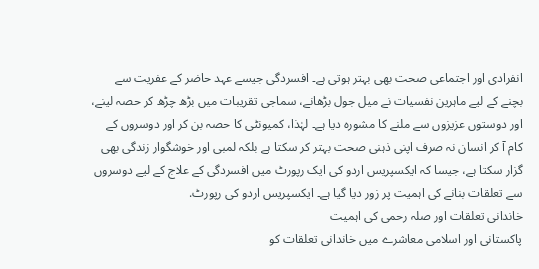انفرادی اور اجتماعی صحت بھی بہتر ہوتی ہے۔ افسردگی جیسے عہد حاضر کے عفریت سے بچنے کے لیے ماہرین نفسیات نے میل جول بڑھانے، سماجی تقریبات میں بڑھ چڑھ کر حصہ لینے، اور دوستوں عزیزوں سے ملنے کا مشورہ دیا ہے۔ لہٰذا، کمیونٹی کا حصہ بن کر اور دوسروں کے کام آ کر انسان نہ صرف اپنی ذہنی صحت بہتر کر سکتا ہے بلکہ لمبی اور خوشگوار زندگی بھی گزار سکتا ہے، جیسا کہ ایکسپریس اردو کی ایک رپورٹ میں افسردگی کے علاج کے لیے دوسروں سے تعلقات بنانے کی اہمیت پر زور دیا گیا ہے۔ ایکسپریس اردو کی رپورٹ.
خاندانی تعلقات اور صلہ رحمی کی اہمیت
پاکستانی اور اسلامی معاشرے میں خاندانی تعلقات کو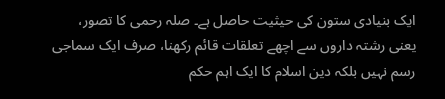ایک بنیادی ستون کی حیثیت حاصل ہے۔ صلہ رحمی کا تصور، یعنی رشتہ داروں سے اچھے تعلقات قائم رکھنا، صرف ایک سماجی رسم نہیں بلکہ دین اسلام کا ایک اہم حکم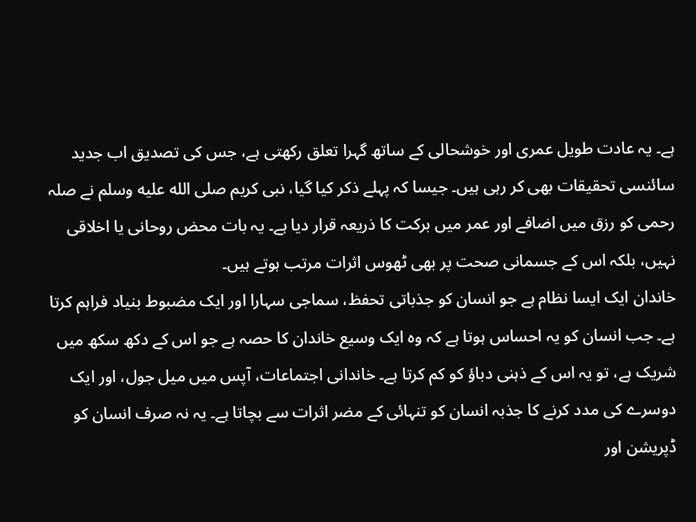ہے۔ یہ عادت طویل عمری اور خوشحالی کے ساتھ گہرا تعلق رکھتی ہے، جس کی تصدیق اب جدید سائنسی تحقیقات بھی کر رہی ہیں۔ جیسا کہ پہلے ذکر کیا گیا، نبی کریم صلى الله عليه وسلم نے صلہ رحمی کو رزق میں اضافے اور عمر میں برکت کا ذریعہ قرار دیا ہے۔ یہ بات محض روحانی یا اخلاقی نہیں، بلکہ اس کے جسمانی صحت پر بھی ٹھوس اثرات مرتب ہوتے ہیں۔
خاندان ایک ایسا نظام ہے جو انسان کو جذباتی تحفظ، سماجی سہارا اور ایک مضبوط بنیاد فراہم کرتا ہے۔ جب انسان کو یہ احساس ہوتا ہے کہ وہ ایک وسیع خاندان کا حصہ ہے جو اس کے دکھ سکھ میں شریک ہے، تو یہ اس کے ذہنی دباؤ کو کم کرتا ہے۔ خاندانی اجتماعات، آپس میں میل جول، اور ایک دوسرے کی مدد کرنے کا جذبہ انسان کو تنہائی کے مضر اثرات سے بچاتا ہے۔ یہ نہ صرف انسان کو ڈپریشن اور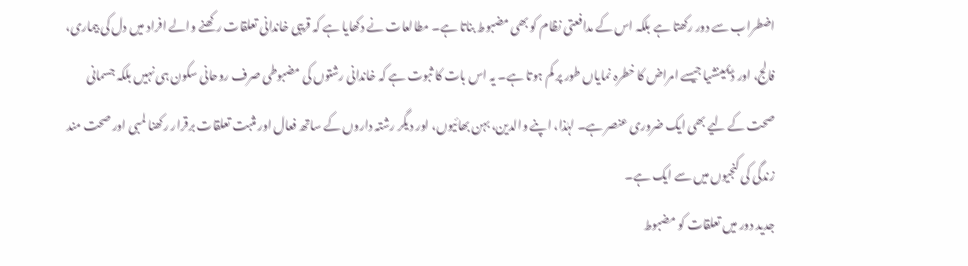اضطراب سے دور رکھتا ہے بلکہ اس کے مدافعتی نظام کو بھی مضبوط بناتا ہے۔ مطالعات نے دکھایا ہے کہ قریبی خاندانی تعلقات رکھنے والے افراد میں دل کی بیماری، فالج، اور ڈیمینشیا جیسے امراض کا خطرہ نمایاں طور پر کم ہوتا ہے۔ یہ اس بات کا ثبوت ہے کہ خاندانی رشتوں کی مضبوطی صرف روحانی سکون ہی نہیں بلکہ جسمانی صحت کے لیے بھی ایک ضروری عنصر ہے۔ لہٰذا، اپنے والدین، بہن بھائیوں، اور دیگر رشتہ داروں کے ساتھ فعال اور مثبت تعلقات برقرار رکھنا لمبی اور صحت مند زندگی کی کنجیوں میں سے ایک ہے۔
جدید دور میں تعلقات کو مضبوط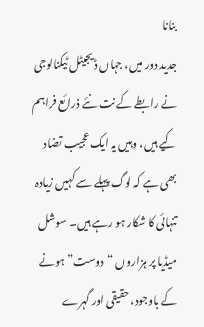بنانا
جدید دور میں، جہاں ڈیجیٹل ٹیکنالوجی نے رابطے کے نت نئے ذرائع فراہم کیے ہیں، وہیں یہ ایک عجیب تضاد بھی ہے کہ لوگ پہلے سے کہیں زیادہ تنہائی کا شکار ہو رہے ہیں۔ سوشل میڈیا پر ہزاروں “دوست” ہونے کے باوجود، حقیقی اور گہرے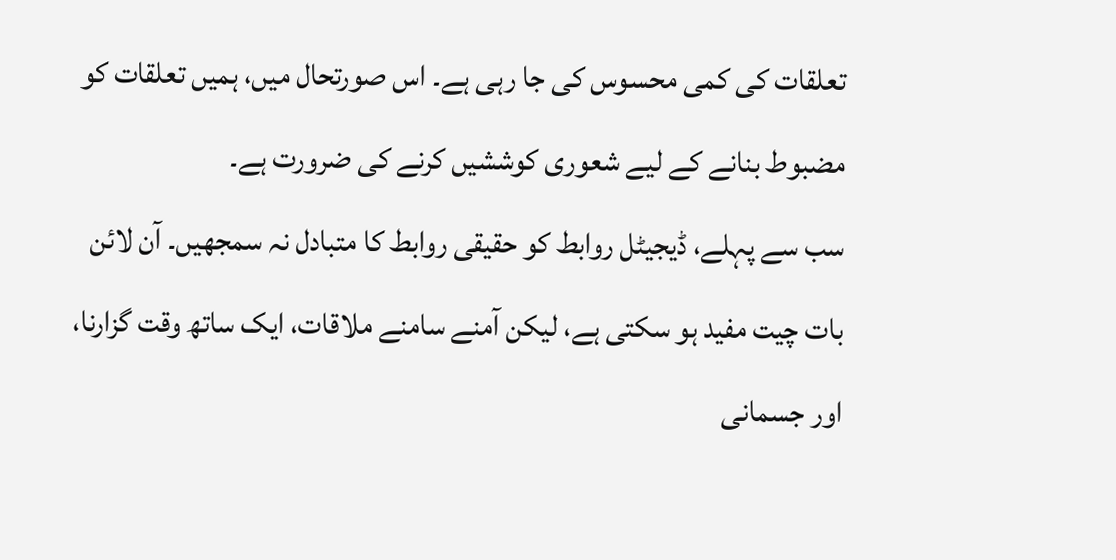تعلقات کی کمی محسوس کی جا رہی ہے۔ اس صورتحال میں، ہمیں تعلقات کو مضبوط بنانے کے لیے شعوری کوششیں کرنے کی ضرورت ہے۔
سب سے پہلے، ڈیجیٹل روابط کو حقیقی روابط کا متبادل نہ سمجھیں۔ آن لائن بات چیت مفید ہو سکتی ہے، لیکن آمنے سامنے ملاقات، ایک ساتھ وقت گزارنا، اور جسمانی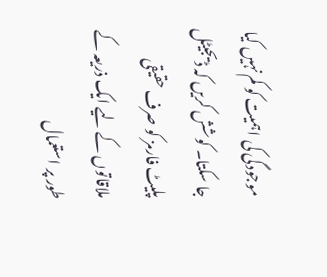موجودگی کی اہمیت کو کم نہیں کیا جا سکتا۔ کوشش کریں کہ ڈیجیٹل پلیٹ فارمز کو صرف حقیقی ملاقاتوں کے لیے ایک ذریعہ کے طور پر استعمال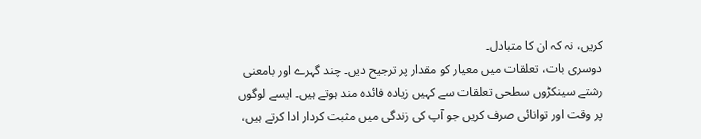کریں، نہ کہ ان کا متبادل۔
دوسری بات، تعلقات میں معیار کو مقدار پر ترجیح دیں۔ چند گہرے اور بامعنی رشتے سینکڑوں سطحی تعلقات سے کہیں زیادہ فائدہ مند ہوتے ہیں۔ ایسے لوگوں پر وقت اور توانائی صرف کریں جو آپ کی زندگی میں مثبت کردار ادا کرتے ہیں،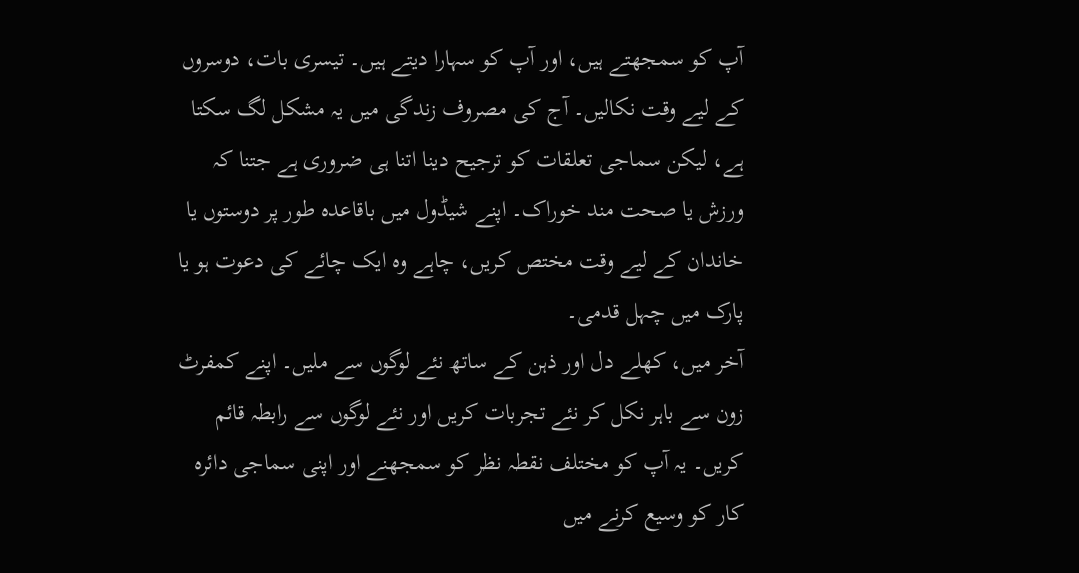آپ کو سمجھتے ہیں، اور آپ کو سہارا دیتے ہیں۔ تیسری بات، دوسروں کے لیے وقت نکالیں۔ آج کی مصروف زندگی میں یہ مشکل لگ سکتا ہے، لیکن سماجی تعلقات کو ترجیح دینا اتنا ہی ضروری ہے جتنا کہ ورزش یا صحت مند خوراک۔ اپنے شیڈول میں باقاعدہ طور پر دوستوں یا خاندان کے لیے وقت مختص کریں، چاہے وہ ایک چائے کی دعوت ہو یا پارک میں چہل قدمی۔
آخر میں، کھلے دل اور ذہن کے ساتھ نئے لوگوں سے ملیں۔ اپنے کمفرٹ زون سے باہر نکل کر نئے تجربات کریں اور نئے لوگوں سے رابطہ قائم کریں۔ یہ آپ کو مختلف نقطہ نظر کو سمجھنے اور اپنی سماجی دائرہ کار کو وسیع کرنے میں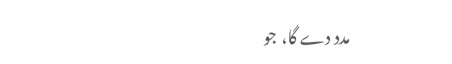مدد دے گا، جو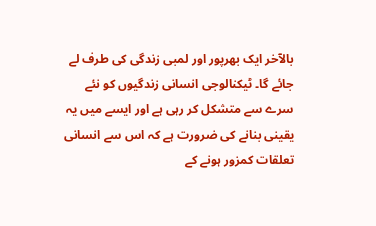بالآخر ایک بھرپور اور لمبی زندگی کی طرف لے جائے گا۔ ٹیکنالوجی انسانی زندگیوں کو نئے سرے سے متشکل کر رہی ہے اور ایسے میں یہ یقینی بنانے کی ضرورت ہے کہ اس سے انسانی تعلقات کمزور ہونے کے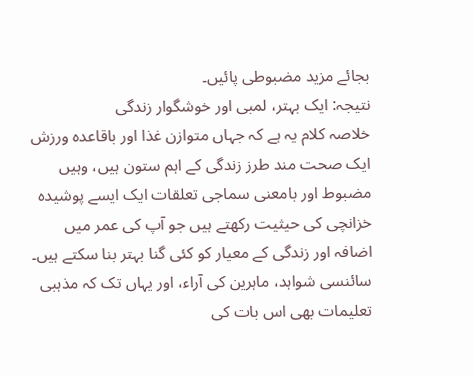بجائے مزید مضبوطی پائیں۔
نتیجہ: ایک بہتر، لمبی اور خوشگوار زندگی
خلاصہ کلام یہ ہے کہ جہاں متوازن غذا اور باقاعدہ ورزش ایک صحت مند طرز زندگی کے اہم ستون ہیں، وہیں مضبوط اور بامعنی سماجی تعلقات ایک ایسے پوشیدہ خزانچی کی حیثیت رکھتے ہیں جو آپ کی عمر میں اضافہ اور زندگی کے معیار کو کئی گنا بہتر بنا سکتے ہیں۔ سائنسی شواہد، ماہرین کی آراء، اور یہاں تک کہ مذہبی تعلیمات بھی اس بات کی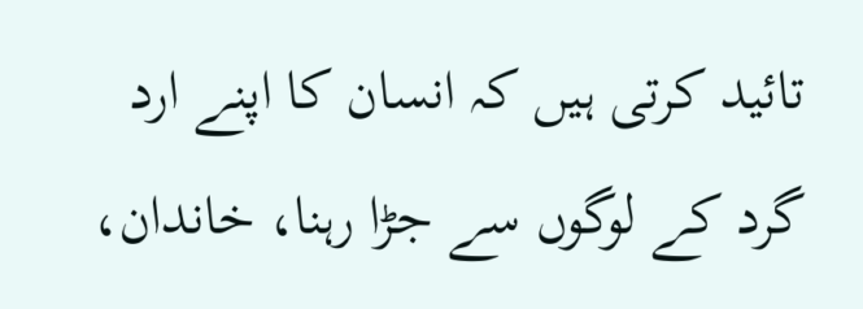تائید کرتی ہیں کہ انسان کا اپنے ارد گرد کے لوگوں سے جڑا رہنا، خاندان،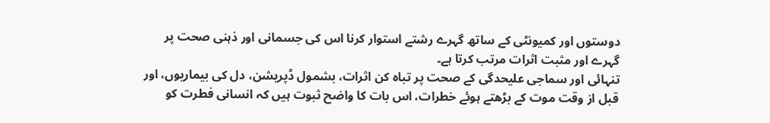دوستوں اور کمیونٹی کے ساتھ گہرے رشتے استوار کرنا اس کی جسمانی اور ذہنی صحت پر گہرے اور مثبت اثرات مرتب کرتا ہے۔
تنہائی اور سماجی علیحدگی کے صحت پر تباہ کن اثرات، بشمول ڈپریشن، دل کی بیماریوں، اور قبل از وقت موت کے بڑھتے ہوئے خطرات، اس بات کا واضح ثبوت ہیں کہ انسانی فطرت کو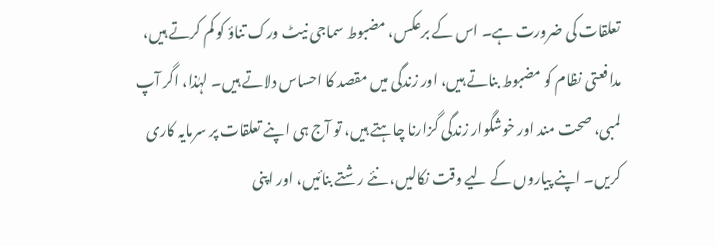تعلقات کی ضرورت ہے۔ اس کے برعکس، مضبوط سماجی نیٹ ورک تناؤ کو کم کرتے ہیں، مدافعتی نظام کو مضبوط بناتے ہیں، اور زندگی میں مقصد کا احساس دلاتے ہیں۔ لہٰذا، اگر آپ لمبی، صحت مند اور خوشگوار زندگی گزارنا چاہتے ہیں، تو آج ہی اپنے تعلقات پر سرمایہ کاری کریں۔ اپنے پیاروں کے لیے وقت نکالیں، نئے رشتے بنائیں، اور اپنی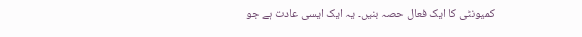کمیونٹی کا ایک فعال حصہ بنیں۔ یہ ایک ایسی عادت ہے جو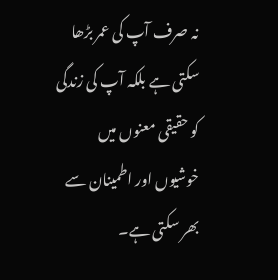نہ صرف آپ کی عمر بڑھا سکتی ہے بلکہ آپ کی زندگی کو حقیقی معنوں میں خوشیوں اور اطمینان سے بھر سکتی ہے۔